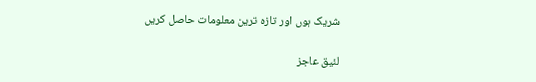شریک ہوں اور تازہ ترین معلومات حاصل کریں

لئیق عاجز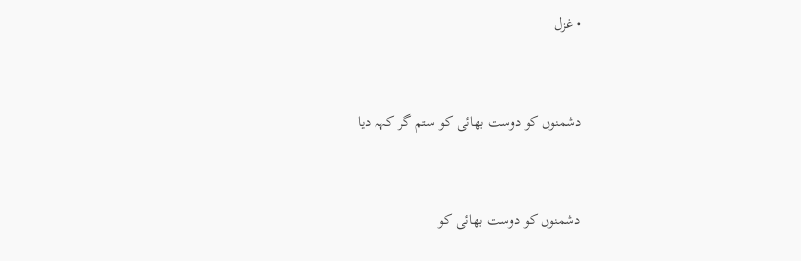• غزل


دشمنوں کو دوست بھائی کو ستم گر کہہ دیا


دشمنوں کو دوست بھائی کو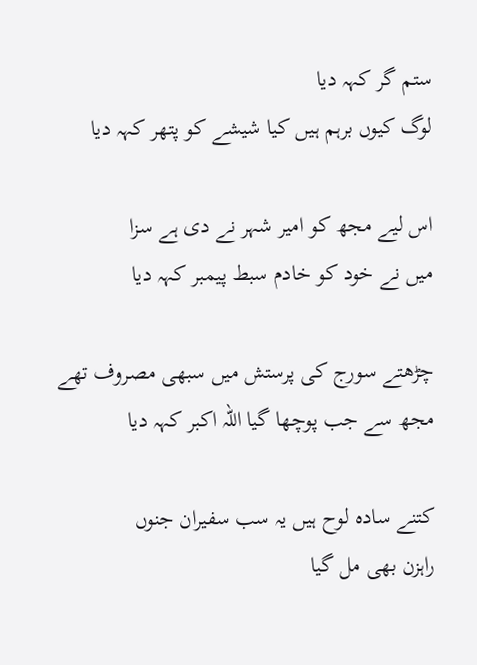ستم گر کہہ دیا
لوگ کیوں برہم ہیں کیا شیشے کو پتھر کہہ دیا

اس لیے مجھ کو امیر شہر نے دی ہے سزا
میں نے خود کو خادم سبط پیمبر کہہ دیا

چڑھتے سورج کی پرستش میں سبھی مصروف تھے
مجھ سے جب پوچھا گیا اللہ اکبر کہہ دیا

کتنے سادہ لوح ہیں یہ سب سفیران جنوں
راہزن بھی مل گیا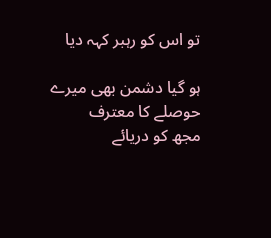تو اس کو رہبر کہہ دیا

ہو گیا دشمن بھی میرے حوصلے کا معترف
مجھ کو دریائے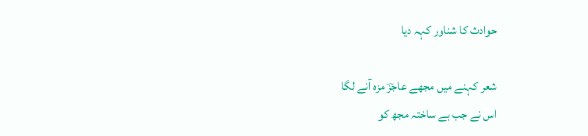حوادث کا شناور کہہ دیا

شعر کہنے میں مجھے عاجزؔ مزہ آنے لگا
اس نے جب بے ساختہ مجھ کو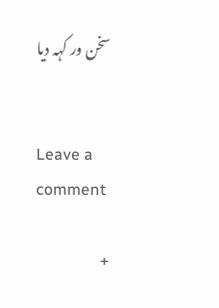سخن ور کہہ دیا


Leave a comment

+